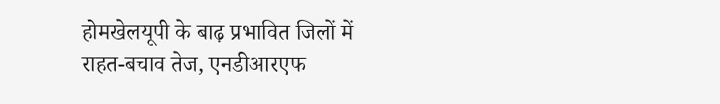होमखेलयूपी के बाढ़ प्रभावित जिलों में राहत-बचाव तेज, एनडीआरएफ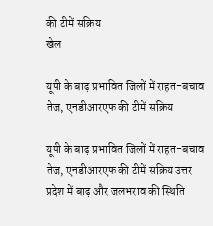की टीमें सक्रिय
खेल

यूपी के बाढ़ प्रभावित जिलों में राहत-बचाव तेज, एनडीआरएफ की टीमें सक्रिय

यूपी के बाढ़ प्रभावित जिलों में राहत-बचाव तेज, एनडीआरएफ की टीमें सक्रिय उत्तर प्रदेश में बाढ़ और जलभराव की स्थिति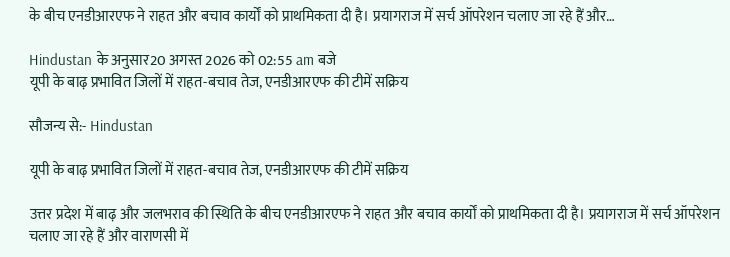के बीच एनडीआरएफ ने राहत और बचाव कार्यों को प्राथमिकता दी है। प्रयागराज में सर्च ऑपरेशन चलाए जा रहे हैं और…

Hindustan के अनुसार20 अगस्त 2026 को 02:55 am बजे
यूपी के बाढ़ प्रभावित जिलों में राहत-बचाव तेज, एनडीआरएफ की टीमें सक्रिय

सौजन्य से:- Hindustan

यूपी के बाढ़ प्रभावित जिलों में राहत-बचाव तेज, एनडीआरएफ की टीमें सक्रिय

उत्तर प्रदेश में बाढ़ और जलभराव की स्थिति के बीच एनडीआरएफ ने राहत और बचाव कार्यों को प्राथमिकता दी है। प्रयागराज में सर्च ऑपरेशन चलाए जा रहे हैं और वाराणसी में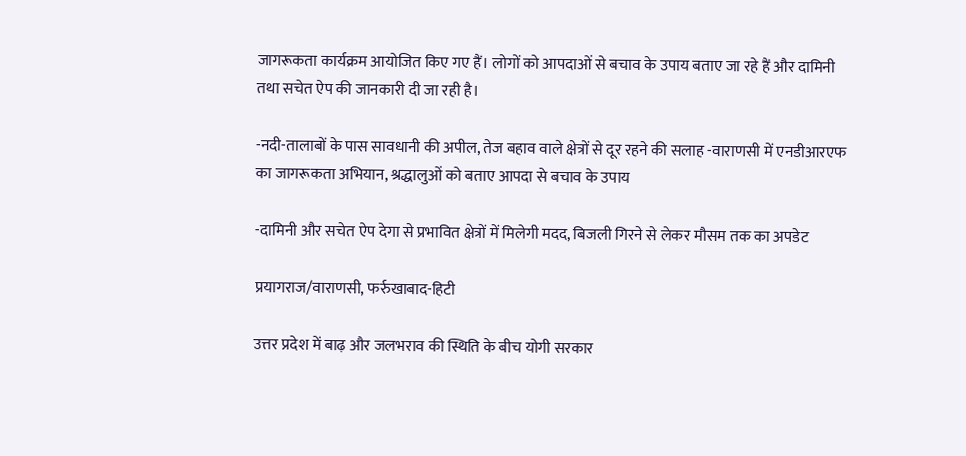जागरूकता कार्यक्रम आयोजित किए गए हैं। लोगों को आपदाओं से बचाव के उपाय बताए जा रहे हैं और दामिनी तथा सचेत ऐप की जानकारी दी जा रही है।

-नदी-तालाबों के पास सावधानी की अपील, तेज बहाव वाले क्षेत्रों से दूर रहने की सलाह -वाराणसी में एनडीआरएफ का जागरूकता अभियान, श्रद्धालुओं को बताए आपदा से बचाव के उपाय

-दामिनी और सचेत ऐप देगा से प्रभावित क्षेत्रों में मिलेगी मदद, बिजली गिरने से लेकर मौसम तक का अपडेट

प्रयागराज/वाराणसी, फर्रुखाबाद-हिटी

उत्तर प्रदेश में बाढ़ और जलभराव की स्थिति के बीच योगी सरकार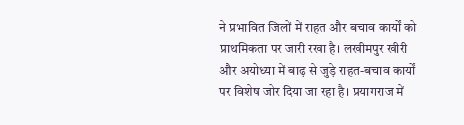ने प्रभावित जिलों में राहत और बचाव कार्यों को प्राथमिकता पर जारी रखा है। लखीमपुर खीरी और अयोध्या में बाढ़ से जुड़े राहत-बचाव कार्यों पर विशेष जोर दिया जा रहा है। प्रयागराज में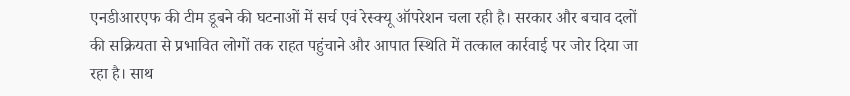एनडीआरएफ की टीम डूबने की घटनाओं में सर्च एवं रेस्क्यू ऑपरेशन चला रही है। सरकार और बचाव दलों की सक्रियता से प्रभावित लोगों तक राहत पहुंचाने और आपात स्थिति में तत्काल कार्रवाई पर जोर दिया जा रहा है। साथ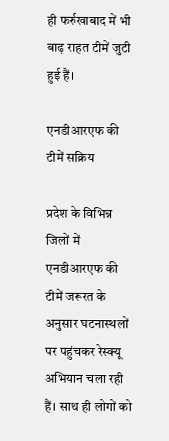ही फर्रुखाबाद में भी बाढ़ राहत टीमें जुटी हुई हैं।

एनडीआरएफ की टीमें सक्रिय

प्रदेश के विभिन्न जिलों में एनडीआरएफ की टीमें जरूरत के अनुसार घटनास्थलों पर पहुंचकर रेस्क्यू अभियान चला रही हैं। साथ ही लोगों को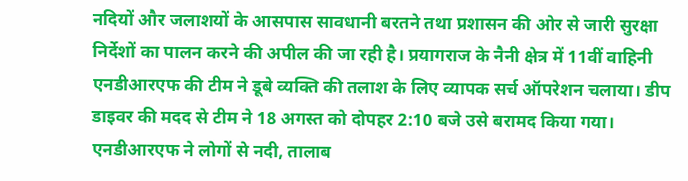नदियों और जलाशयों के आसपास सावधानी बरतने तथा प्रशासन की ओर से जारी सुरक्षा निर्देशों का पालन करने की अपील की जा रही है। प्रयागराज के नैनी क्षेत्र में 11वीं वाहिनी एनडीआरएफ की टीम ने डूबे व्यक्ति की तलाश के लिए व्यापक सर्च ऑपरेशन चलाया। डीप डाइवर की मदद से टीम ने 18 अगस्त को दोपहर 2:10 बजे उसे बरामद किया गया। एनडीआरएफ ने लोगों से नदी, तालाब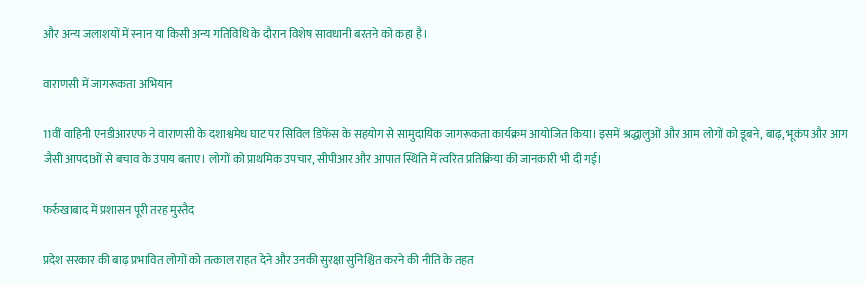और अन्य जलाशयों में स्नान या किसी अन्य गतिविधि के दौरान विशेष सावधानी बरतने को कहा है।

वाराणसी में जागरूकता अभियान

11वीं वाहिनी एनडीआरएफ ने वाराणसी के दशाश्वमेध घाट पर सिविल डिफेंस के सहयोग से सामुदायिक जागरूकता कार्यक्रम आयोजित किया। इसमें श्रद्धालुओं और आम लोगों को डूबने, बाढ़, भूकंप और आग जैसी आपदाओं से बचाव के उपाय बताए। लोगों को प्राथमिक उपचार, सीपीआर और आपात स्थिति में त्वरित प्रतिक्रिया की जानकारी भी दी गई।

फर्रुखाबाद में प्रशासन पूरी तरह मुस्तैद

प्रदेश सरकार की बाढ़ प्रभावित लोगों को तत्काल राहत देने और उनकी सुरक्षा सुनिश्चित करने की नीति के तहत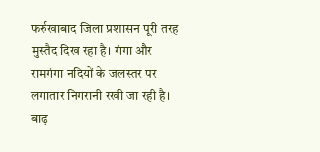फर्रुखाबाद जिला प्रशासन पूरी तरह मुस्तैद दिख रहा है। गंगा और रामगंगा नदियों के जलस्तर पर लगातार निगरानी रखी जा रही है। बाढ़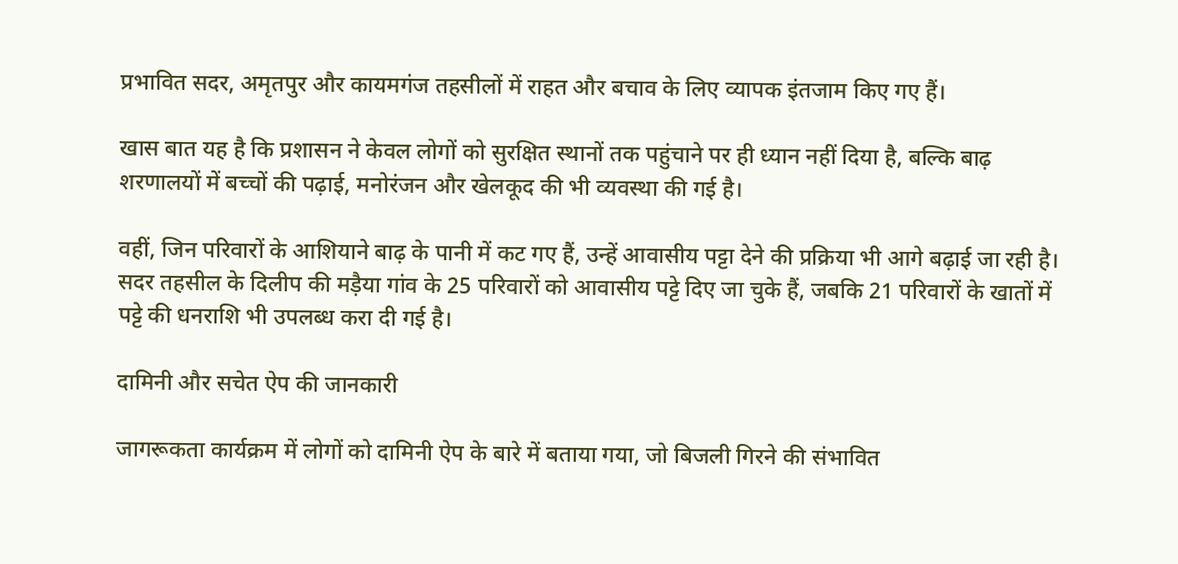प्रभावित सदर, अमृतपुर और कायमगंज तहसीलों में राहत और बचाव के लिए व्यापक इंतजाम किए गए हैं।

खास बात यह है कि प्रशासन ने केवल लोगों को सुरक्षित स्थानों तक पहुंचाने पर ही ध्यान नहीं दिया है, बल्कि बाढ़ शरणालयों में बच्चों की पढ़ाई, मनोरंजन और खेलकूद की भी व्यवस्था की गई है।

वहीं, जिन परिवारों के आशियाने बाढ़ के पानी में कट गए हैं, उन्हें आवासीय पट्टा देने की प्रक्रिया भी आगे बढ़ाई जा रही है। सदर तहसील के दिलीप की मड़ैया गांव के 25 परिवारों को आवासीय पट्टे दिए जा चुके हैं, जबकि 21 परिवारों के खातों में पट्टे की धनराशि भी उपलब्ध करा दी गई है।

दामिनी और सचेत ऐप की जानकारी

जागरूकता कार्यक्रम में लोगों को दामिनी ऐप के बारे में बताया गया, जो बिजली गिरने की संभावित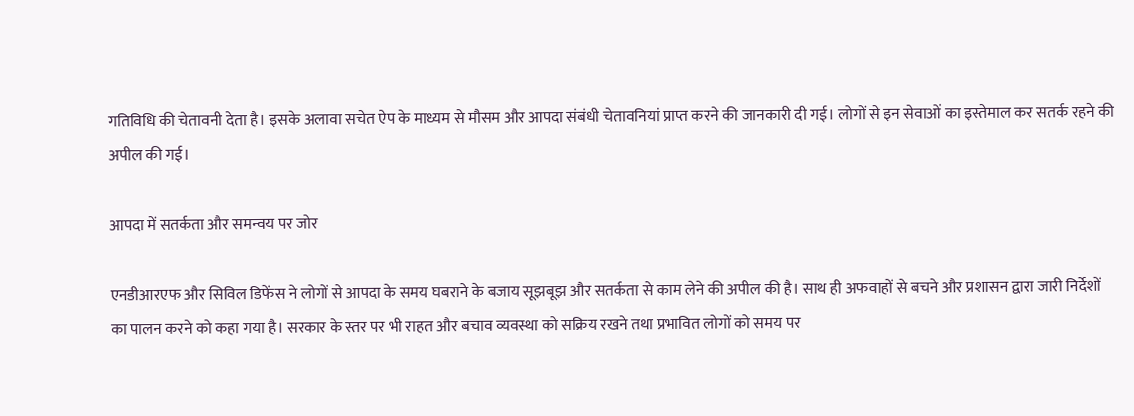गतिविधि की चेतावनी देता है। इसके अलावा सचेत ऐप के माध्यम से मौसम और आपदा संबंधी चेतावनियां प्राप्त करने की जानकारी दी गई। लोगों से इन सेवाओं का इस्तेमाल कर सतर्क रहने की अपील की गई।

आपदा में सतर्कता और समन्वय पर जोर

एनडीआरएफ और सिविल डिफेंस ने लोगों से आपदा के समय घबराने के बजाय सूझबूझ और सतर्कता से काम लेने की अपील की है। साथ ही अफवाहों से बचने और प्रशासन द्वारा जारी निर्देशों का पालन करने को कहा गया है। सरकार के स्तर पर भी राहत और बचाव व्यवस्था को सक्रिय रखने तथा प्रभावित लोगों को समय पर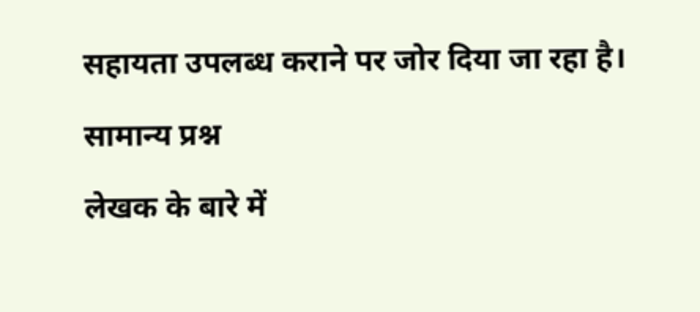सहायता उपलब्ध कराने पर जोर दिया जा रहा है।

सामान्य प्रश्न

लेखक के बारे में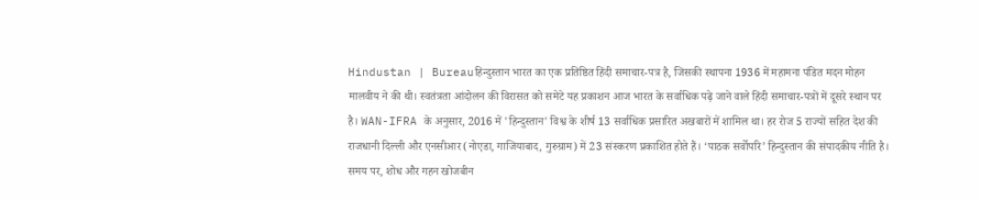Hindustan | Bureauहिन्दुस्तान भारत का एक प्रतिष्ठित हिंदी समाचार-पत्र है, जिसकी स्थापना 1936 में महामना पंडित मदन मोहन मालवीय ने की थी। स्वतंत्रता आंदोलन की विरासत को समेटे यह प्रकाशन आज भारत के सर्वाधिक पढ़े जाने वाले हिंदी समाचार-पत्रों में दूसरे स्थान पर है। WAN-IFRA के अनुसार, 2016 में 'हिन्दुस्तान' विश्व के शीर्ष 13 सर्वाधिक प्रसारित अखबारों में शामिल था। हर रोज 5 राज्यों सहित देश की राजधानी दिल्ली और एनसीआर (नोएडा, गाजियाबाद, गुरुग्राम) में 23 संस्करण प्रकाशित होते हैं। ‘पाठक सर्वोपरि’ हिन्दुस्तान की संपादकीय नीति है। समय पर, शोध और गहन खोजबीन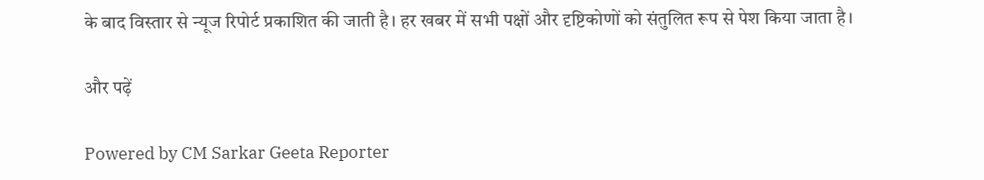के बाद विस्तार से न्यूज रिपोर्ट प्रकाशित की जाती है। हर खबर में सभी पक्षों और दृष्टिकोणों को संतुलित रूप से पेश किया जाता है।

और पढ़ें

Powered by CM Sarkar Geeta Reporter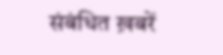संबंधित ख़बरें